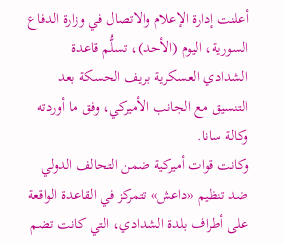أعلنت إدارة الإعلام والاتصال في وزارة الدفاع السورية، اليوم (الأحد)، تسلُّم قاعدة الشدادي العسكرية بريف الحسكة بعد التنسيق مع الجانب الأميركي، وفق ما أوردته وكالة سانا.
وكانت قوات أميركية ضمن التحالف الدولي ضد تنظيم «داعش» تتمركز في القاعدة الواقعة على أطراف بلدة الشدادي، التي كانت تضم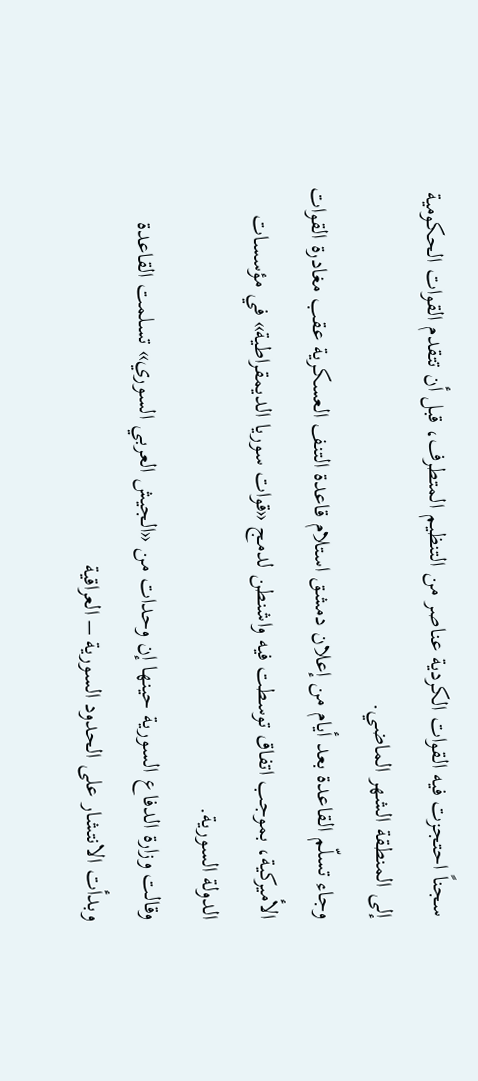سجناً احتجزت فيه القوات الكردية عناصر من التنظيم المتطرف، قبل أن تتقدم القوات الحكومية إلى المنطقة الشهر الماضي.
وجاء تسلّم القاعدة بعد أيام من إعلان دمشق استلام قاعدة التنف العسكرية عقب مغادرة القوات الأميركية، بموجب اتفاق توسطت فيه واشنطن لدمج «قوات سوريا الديمقراطية» في مؤسسات الدولة السورية.
وقالت وزارة الدفاع السورية حينها إن وحدات من «الجيش العربي السوري» تسلمت القاعدة وبدأت الانتشار على الحدود السورية – العراقية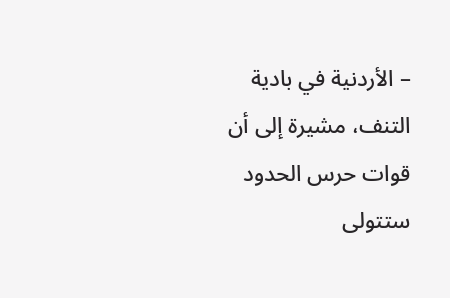– الأردنية في بادية التنف، مشيرة إلى أن قوات حرس الحدود ستتولى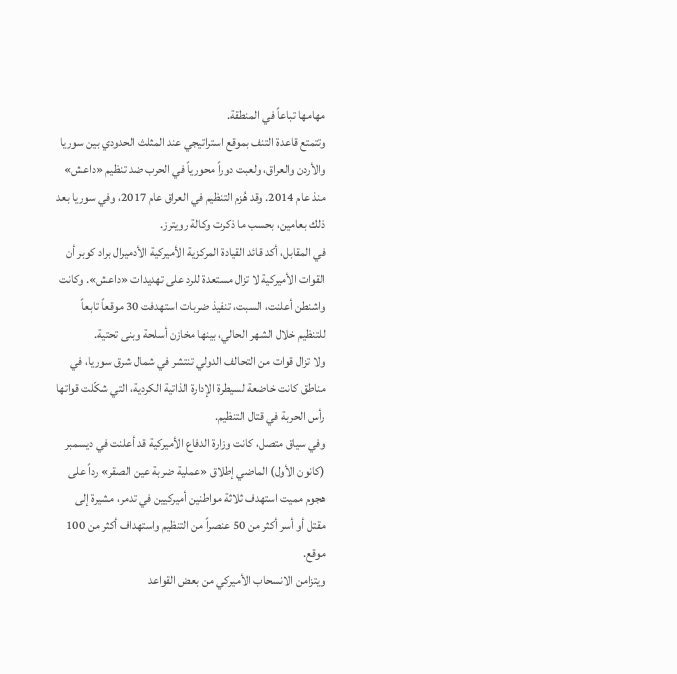مهامها تباعاً في المنطقة.
وتتمتع قاعدة التنف بموقع استراتيجي عند المثلث الحدودي بين سوريا والأردن والعراق، ولعبت دوراً محورياً في الحرب ضد تنظيم «داعش» منذ عام 2014. وقد هُزم التنظيم في العراق عام 2017، وفي سوريا بعد ذلك بعامين، بحسب ما ذكرت وكالة رويترز.
في المقابل، أكد قائد القيادة المركزية الأميركية الأدميرال براد كوبر أن القوات الأميركية لا تزال مستعدة للرد على تهديدات «داعش». وكانت واشنطن أعلنت، السبت، تنفيذ ضربات استهدفت 30 موقعاً تابعاً للتنظيم خلال الشهر الحالي، بينها مخازن أسلحة وبنى تحتية.
ولا تزال قوات من التحالف الدولي تنتشر في شمال شرق سوريا، في مناطق كانت خاضعة لسيطرة الإدارة الذاتية الكردية، التي شكّلت قواتها رأس الحربة في قتال التنظيم.
وفي سياق متصل، كانت وزارة الدفاع الأميركية قد أعلنت في ديسمبر (كانون الأول) الماضي إطلاق «عملية ضربة عين الصقر» رداً على هجوم مميت استهدف ثلاثة مواطنين أميركيين في تدمر، مشيرة إلى مقتل أو أسر أكثر من 50 عنصراً من التنظيم واستهداف أكثر من 100 موقع.
ويتزامن الانسحاب الأميركي من بعض القواعد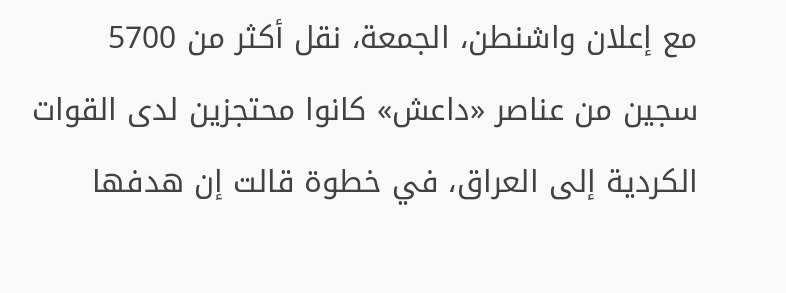مع إعلان واشنطن، الجمعة، نقل أكثر من 5700 سجين من عناصر «داعش» كانوا محتجزين لدى القوات الكردية إلى العراق، في خطوة قالت إن هدفها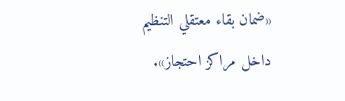«ضمان بقاء معتقلي التنظيم داخل مراكز احتجاز».